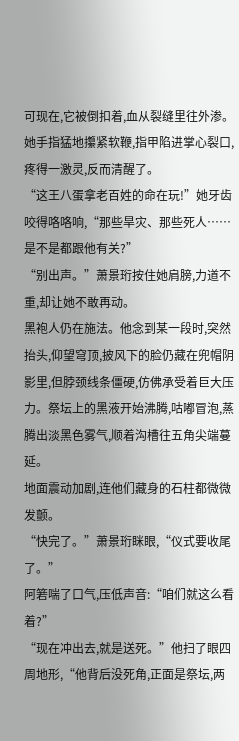可现在,它被倒扣着,血从裂缝里往外渗。
她手指猛地攥紧软鞭,指甲陷进掌心裂口,疼得一激灵,反而清醒了。
“这王八蛋拿老百姓的命在玩!”她牙齿咬得咯咯响,“那些旱灾、那些死人……是不是都跟他有关?”
“别出声。”萧景珩按住她肩膀,力道不重,却让她不敢再动。
黑袍人仍在施法。他念到某一段时,突然抬头,仰望穹顶,披风下的脸仍藏在兜帽阴影里,但脖颈线条僵硬,仿佛承受着巨大压力。祭坛上的黑液开始沸腾,咕嘟冒泡,蒸腾出淡黑色雾气,顺着沟槽往五角尖端蔓延。
地面震动加剧,连他们藏身的石柱都微微发颤。
“快完了。”萧景珩眯眼,“仪式要收尾了。”
阿箬喘了口气,压低声音:“咱们就这么看着?”
“现在冲出去,就是送死。”他扫了眼四周地形,“他背后没死角,正面是祭坛,两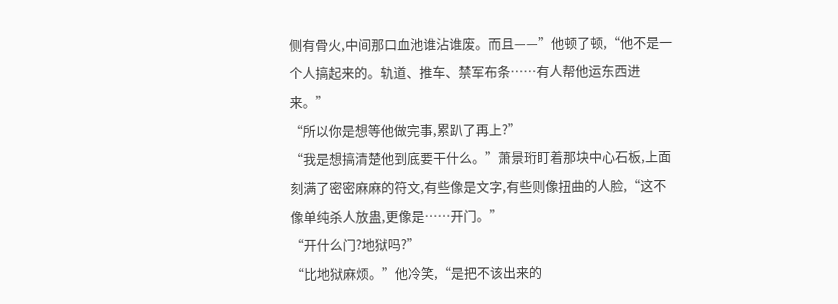侧有骨火,中间那口血池谁沾谁废。而且——”他顿了顿,“他不是一个人搞起来的。轨道、推车、禁军布条……有人帮他运东西进来。”
“所以你是想等他做完事,累趴了再上?”
“我是想搞清楚他到底要干什么。”萧景珩盯着那块中心石板,上面刻满了密密麻麻的符文,有些像是文字,有些则像扭曲的人脸,“这不像单纯杀人放蛊,更像是……开门。”
“开什么门?地狱吗?”
“比地狱麻烦。”他冷笑,“是把不该出来的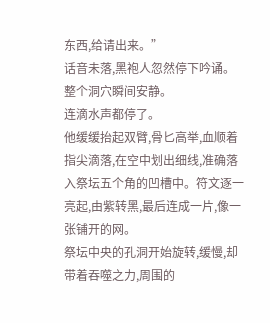东西,给请出来。”
话音未落,黑袍人忽然停下吟诵。
整个洞穴瞬间安静。
连滴水声都停了。
他缓缓抬起双臂,骨匕高举,血顺着指尖滴落,在空中划出细线,准确落入祭坛五个角的凹槽中。符文逐一亮起,由紫转黑,最后连成一片,像一张铺开的网。
祭坛中央的孔洞开始旋转,缓慢,却带着吞噬之力,周围的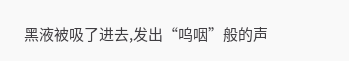黑液被吸了进去,发出“呜咽”般的声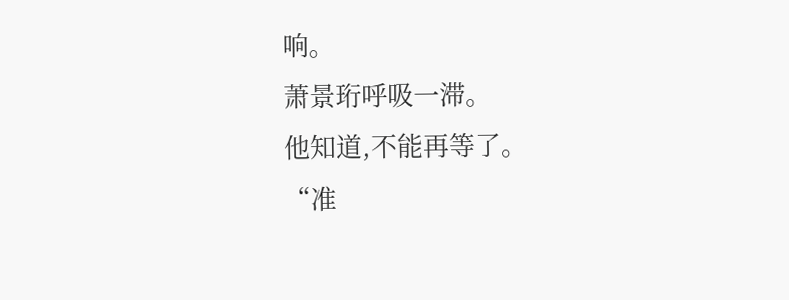响。
萧景珩呼吸一滞。
他知道,不能再等了。
“准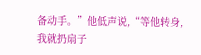备动手。”他低声说,“等他转身,我就扔扇子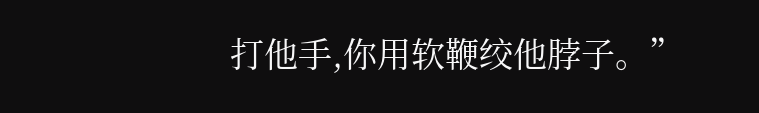打他手,你用软鞭绞他脖子。”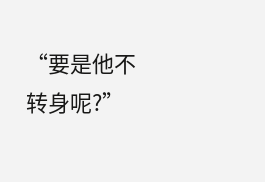“要是他不转身呢?”